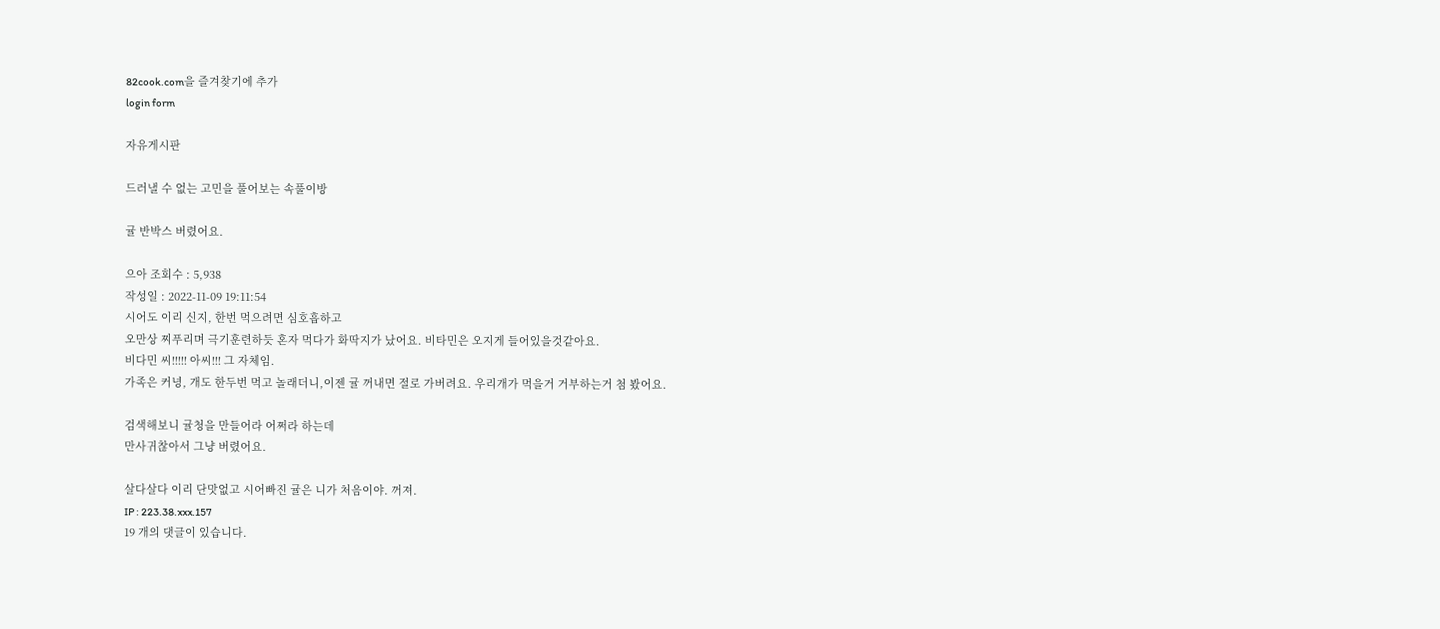82cook.com을 즐겨찾기에 추가
login form

자유게시판

드러낼 수 없는 고민을 풀어보는 속풀이방

귤 반박스 버렸어요.

으아 조회수 : 5,938
작성일 : 2022-11-09 19:11:54
시어도 이리 신지, 한번 먹으려면 심호흡하고
오만상 찌푸리며 극기훈련하듯 혼자 먹다가 화딱지가 났어요. 비타민은 오지게 들어있을것같아요.
비다민 씨!!!!! 아씨!!! 그 자체임.
가족은 커녕, 개도 한두번 먹고 놀래더니,이젠 귤 꺼내면 절로 가버려요. 우리개가 먹을거 거부하는거 첨 봤어요.

검색해보니 귤청을 만들어라 어쩌라 하는데
만사귀찮아서 그냥 버렸어요.

살다살다 이리 단맛없고 시어빠진 귤은 니가 처음이야. 꺼져.
IP : 223.38.xxx.157
19 개의 댓글이 있습니다.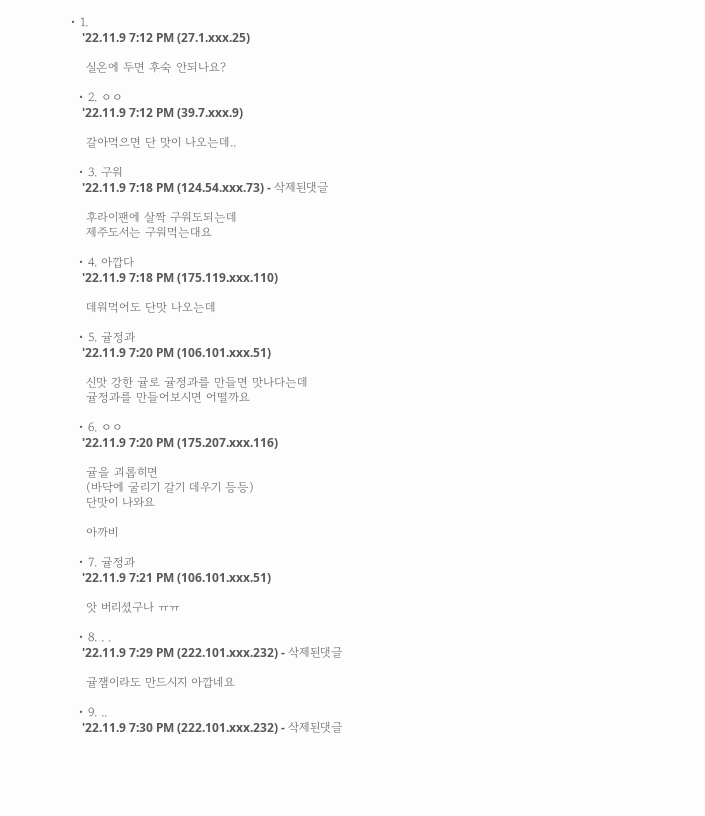• 1.
    '22.11.9 7:12 PM (27.1.xxx.25)

    실온에 두면 후숙 안되나요?

  • 2. ㅇㅇ
    '22.11.9 7:12 PM (39.7.xxx.9)

    갈아먹으면 단 맛이 나오는데..

  • 3. 구워
    '22.11.9 7:18 PM (124.54.xxx.73) - 삭제된댓글

    후라이팬에 살짝 구워도되는데
    제주도서는 구워먹는대요

  • 4. 아깝다
    '22.11.9 7:18 PM (175.119.xxx.110)

    데워먹어도 단맛 나오는데

  • 5. 귤정과
    '22.11.9 7:20 PM (106.101.xxx.51)

    신맛 강한 귤로 귤정과를 만들면 맛나다는데
    귤정과를 만들어보시면 어떨까요

  • 6. ㅇㅇ
    '22.11.9 7:20 PM (175.207.xxx.116)

    귤을 괴롭히면
    (바닥에 굴리기 갈기 데우기 등등)
    단맛이 나와요

    아까비

  • 7. 귤정과
    '22.11.9 7:21 PM (106.101.xxx.51)

    앗 버리셨구나 ㅠㅠ

  • 8. . .
    '22.11.9 7:29 PM (222.101.xxx.232) - 삭제된댓글

    귤잼이라도 만드시지 아깝네요

  • 9. ..
    '22.11.9 7:30 PM (222.101.xxx.232) - 삭제된댓글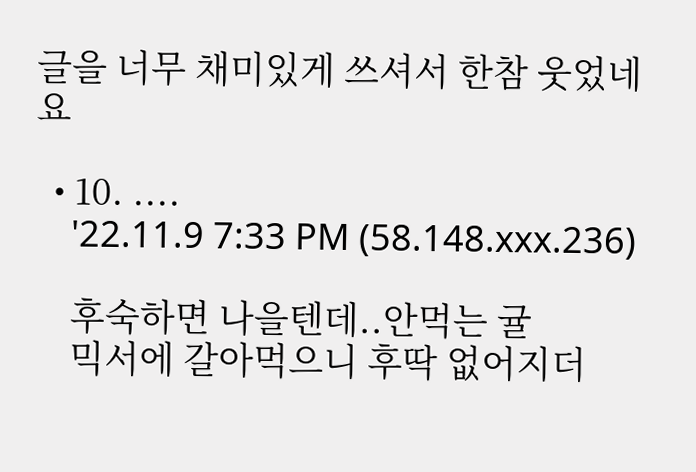글을 너무 채미있게 쓰셔서 한참 웃었네요

  • 10. ....
    '22.11.9 7:33 PM (58.148.xxx.236)

    후숙하면 나을텐데..안먹는 귤
    믹서에 갈아먹으니 후딱 없어지더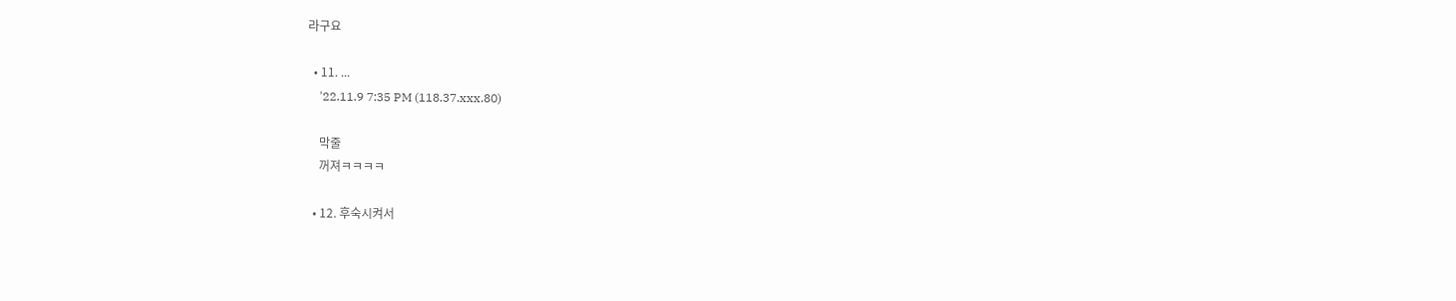라구요

  • 11. ...
    '22.11.9 7:35 PM (118.37.xxx.80)

    막줄
    꺼져ㅋㅋㅋㅋ

  • 12. 후숙시켜서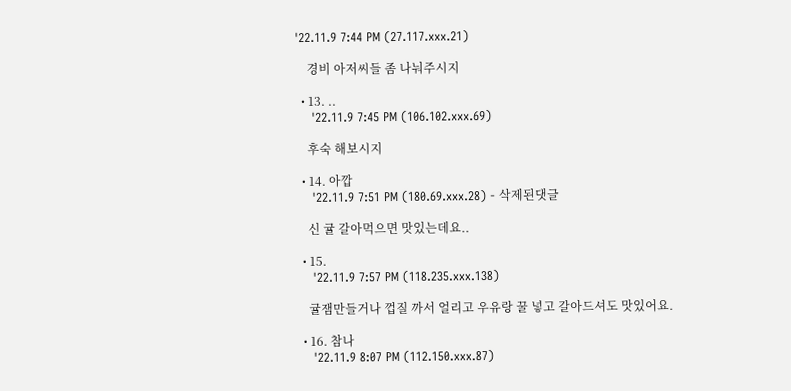'22.11.9 7:44 PM (27.117.xxx.21)

    경비 아저씨들 좀 나눠주시지

  • 13. ..
    '22.11.9 7:45 PM (106.102.xxx.69)

    후숙 해보시지

  • 14. 아깝
    '22.11.9 7:51 PM (180.69.xxx.28) - 삭제된댓글

    신 귤 갈아먹으면 맛있는데요..

  • 15.
    '22.11.9 7:57 PM (118.235.xxx.138)

    귤잼만들거나 껍질 까서 얼리고 우유랑 꿀 넣고 갈아드셔도 맛있어요.

  • 16. 참나
    '22.11.9 8:07 PM (112.150.xxx.87)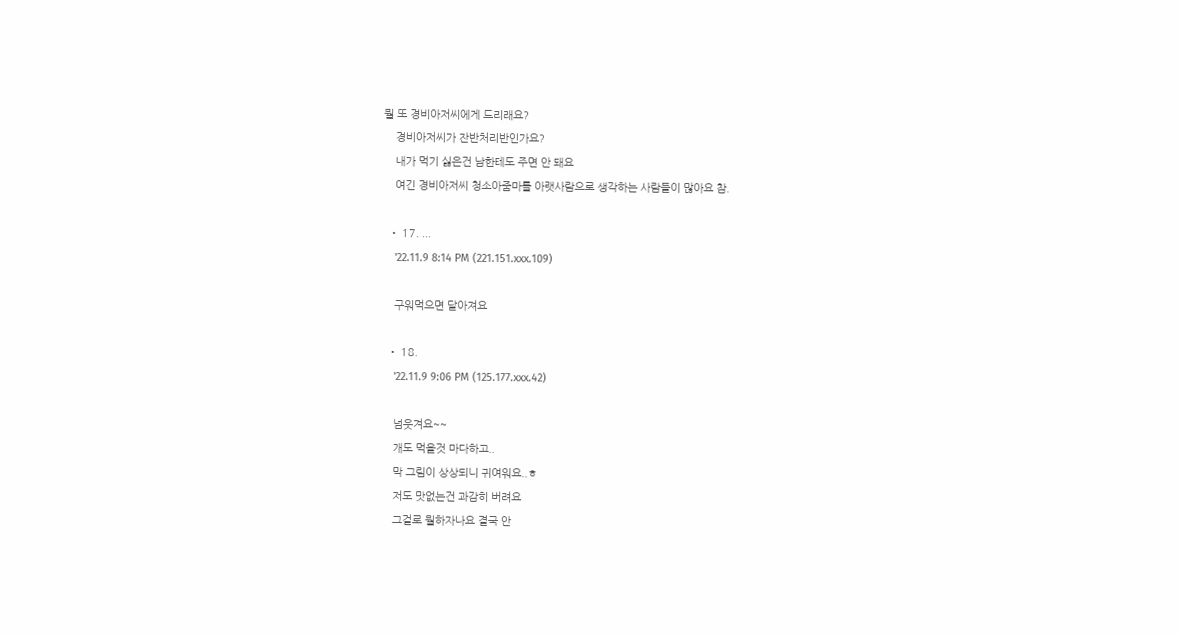뭘 또 경비아저씨에게 드리래요?
    경비아저씨가 잔반처리반인가요?
    내가 먹기 싫은건 남한테도 주면 안 돼요
    여긴 경비아저씨 청소아줌마를 아랫사람으로 생각하는 사람들이 많아요 참.

  • 17. ...
    '22.11.9 8:14 PM (221.151.xxx.109)

    구워먹으면 달아져요

  • 18.
    '22.11.9 9:06 PM (125.177.xxx.42)

    넘웃겨요~~
    개도 먹을것 마다하고..
    막 그림이 상상되니 귀여워요..ㅎ
    저도 맛없는건 과감히 버려요
    그걸로 뭘하자나요 결국 안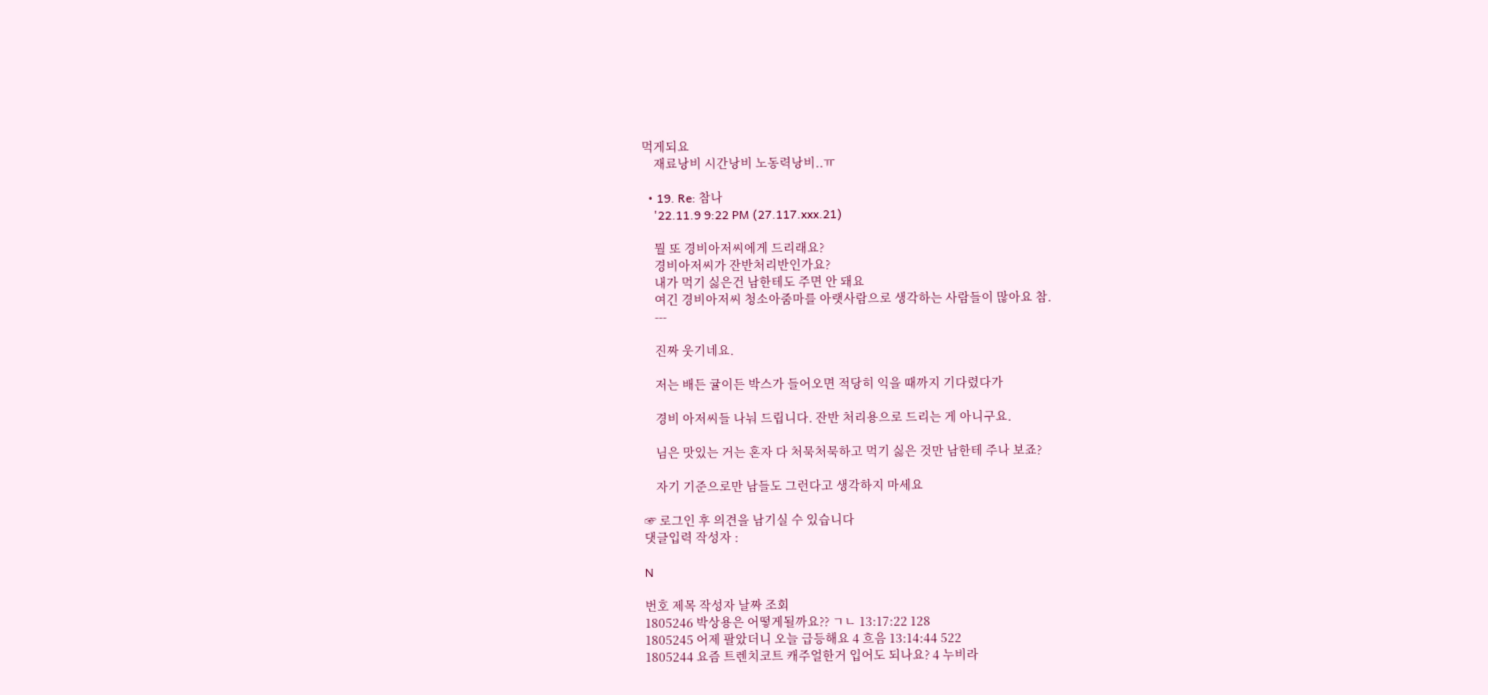먹게되요
    재료낭비 시간낭비 노동력낭비..ㅠ

  • 19. Re: 참나
    '22.11.9 9:22 PM (27.117.xxx.21)

    뭘 또 경비아저씨에게 드리래요?
    경비아저씨가 잔반처리반인가요?
    내가 먹기 싫은건 남한테도 주면 안 돼요
    여긴 경비아저씨 청소아줌마를 아랫사람으로 생각하는 사람들이 많아요 참.
    ---

    진짜 웃기네요.

    저는 배든 귤이든 박스가 들어오면 적당히 익을 때까지 기다렸다가

    경비 아저씨들 나눠 드립니다. 잔반 처리용으로 드리는 게 아니구요.

    님은 맛있는 거는 혼자 다 처묵처묵하고 먹기 싫은 것만 남한테 주나 보죠?

    자기 기준으로만 남들도 그런다고 생각하지 마세요

☞ 로그인 후 의견을 남기실 수 있습니다
댓글입력 작성자 :

N

번호 제목 작성자 날짜 조회
1805246 박상용은 어떻게될까요?? ㄱㄴ 13:17:22 128
1805245 어제 팔았더니 오늘 급등해요 4 흐음 13:14:44 522
1805244 요즘 트렌치코트 캐주얼한거 입어도 되나요? 4 누비라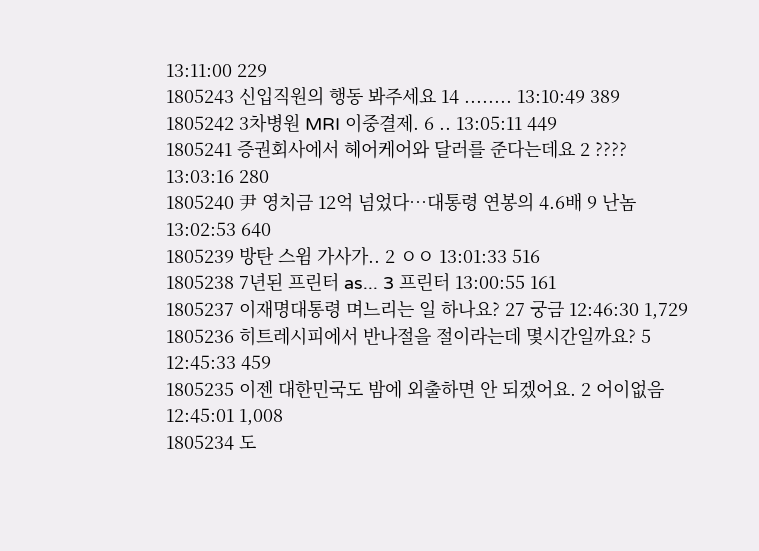13:11:00 229
1805243 신입직원의 행동 봐주세요 14 ........ 13:10:49 389
1805242 3차병원 MRI 이중결제. 6 .. 13:05:11 449
1805241 증권회사에서 헤어케어와 달러를 준다는데요 2 ???? 13:03:16 280
1805240 尹 영치금 12억 넘었다…대통령 연봉의 4.6배 9 난놈 13:02:53 640
1805239 방탄 스윔 가사가.. 2 ㅇㅇ 13:01:33 516
1805238 7년된 프린터 as... 3 프린터 13:00:55 161
1805237 이재명대통령 며느리는 일 하나요? 27 궁금 12:46:30 1,729
1805236 히트레시피에서 반나절을 절이라는데 몇시간일까요? 5 12:45:33 459
1805235 이젠 대한민국도 밤에 외출하면 안 되겠어요. 2 어이없음 12:45:01 1,008
1805234 도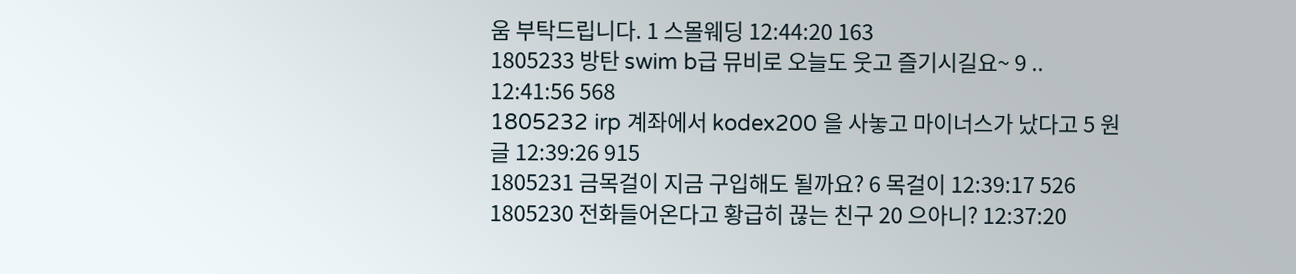움 부탁드립니다. 1 스몰웨딩 12:44:20 163
1805233 방탄 swim b급 뮤비로 오늘도 웃고 즐기시길요~ 9 .. 12:41:56 568
1805232 irp 계좌에서 kodex200 을 사놓고 마이너스가 났다고 5 원글 12:39:26 915
1805231 금목걸이 지금 구입해도 될까요? 6 목걸이 12:39:17 526
1805230 전화들어온다고 황급히 끊는 친구 20 으아니? 12:37:20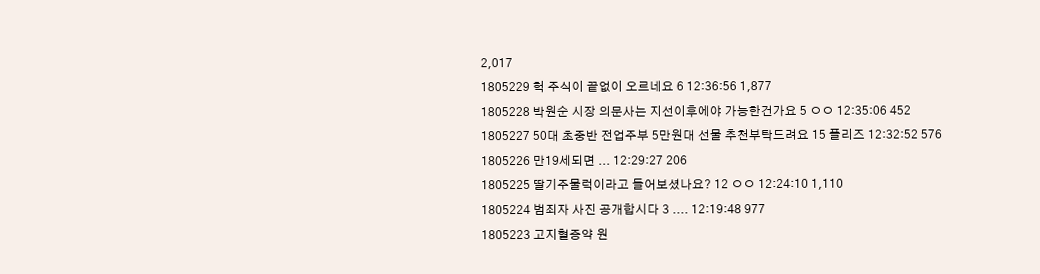2,017
1805229 헉 주식이 끝없이 오르네요 6 12:36:56 1,877
1805228 박원순 시장 의문사는 지선이후에야 가능한건가요 5 ㅇㅇ 12:35:06 452
1805227 50대 초중반 전업주부 5만원대 선물 추천부탁드려요 15 플리즈 12:32:52 576
1805226 만19세되면 ... 12:29:27 206
1805225 딸기주물럭이라고 들어보셨나요? 12 ㅇㅇ 12:24:10 1,110
1805224 범죄자 사진 공개합시다 3 .... 12:19:48 977
1805223 고지혈증약 원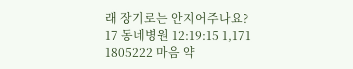래 장기로는 안지어주나요? 17 동네병원 12:19:15 1,171
1805222 마음 약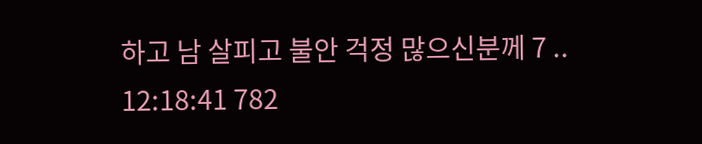하고 남 살피고 불안 걱정 많으신분께 7 .. 12:18:41 782